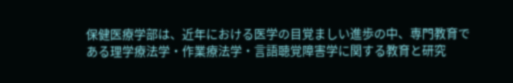保健医療学部は、近年における医学の目覚ましい進歩の中、専門教育である理学療法学・作業療法学・言語聴覚障害学に関する教育と研究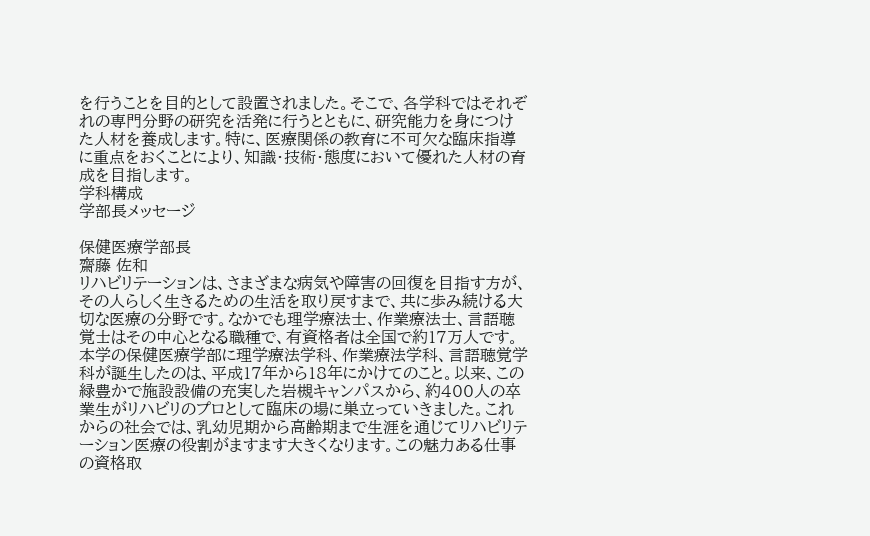を行うことを目的として設置されました。そこで、各学科ではそれぞれの専門分野の研究を活発に行うとともに、研究能力を身につけた人材を養成します。特に、医療関係の教育に不可欠な臨床指導に重点をおくことにより、知識・技術・態度において優れた人材の育成を目指します。
学科構成
学部長メッセージ

保健医療学部長
齋藤 佐和
リハビリテーションは、さまざまな病気や障害の回復を目指す方が、その人らしく生きるための生活を取り戻すまで、共に歩み続ける大切な医療の分野です。なかでも理学療法士、作業療法士、言語聴覚士はその中心となる職種で、有資格者は全国で約17万人です。本学の保健医療学部に理学療法学科、作業療法学科、言語聴覚学科が誕生したのは、平成17年から18年にかけてのこと。以来、この緑豊かで施設設備の充実した岩槻キャンパスから、約400人の卒業生がリハビリのプロとして臨床の場に巣立っていきました。これからの社会では、乳幼児期から高齢期まで生涯を通じてリハビリテーション医療の役割がますます大きくなります。この魅力ある仕事の資格取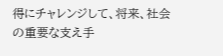得にチャレンジして、将来、社会の重要な支え手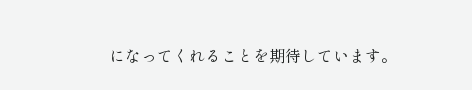になってくれることを期待しています。